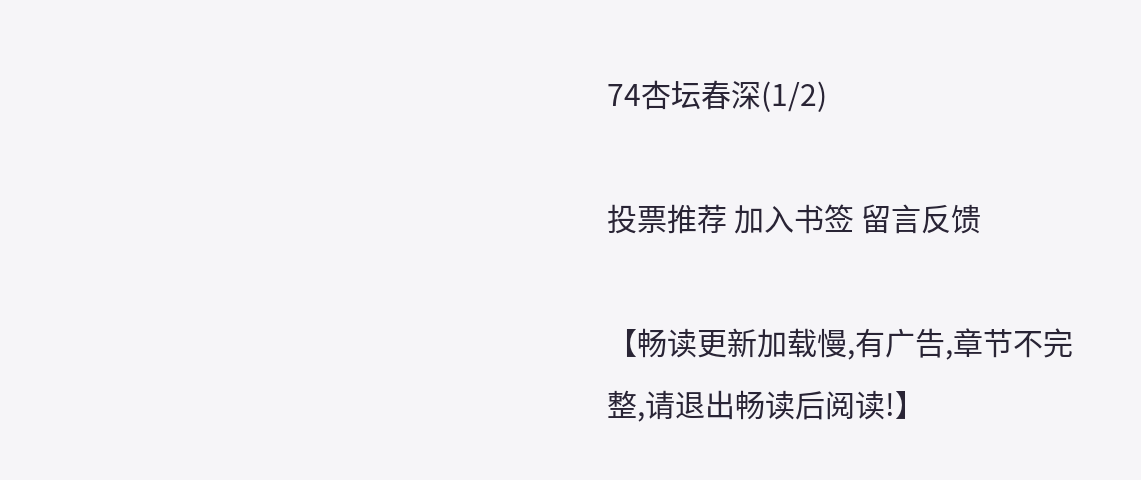74杏坛春深(1/2)

投票推荐 加入书签 留言反馈

【畅读更新加载慢,有广告,章节不完整,请退出畅读后阅读!】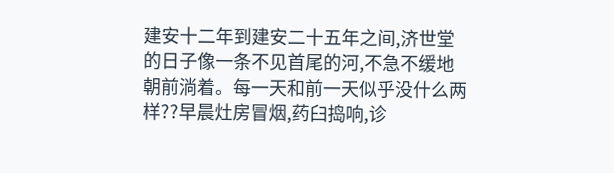建安十二年到建安二十五年之间,济世堂的日子像一条不见首尾的河,不急不缓地朝前淌着。每一天和前一天似乎没什么两样??早晨灶房冒烟,药臼捣响,诊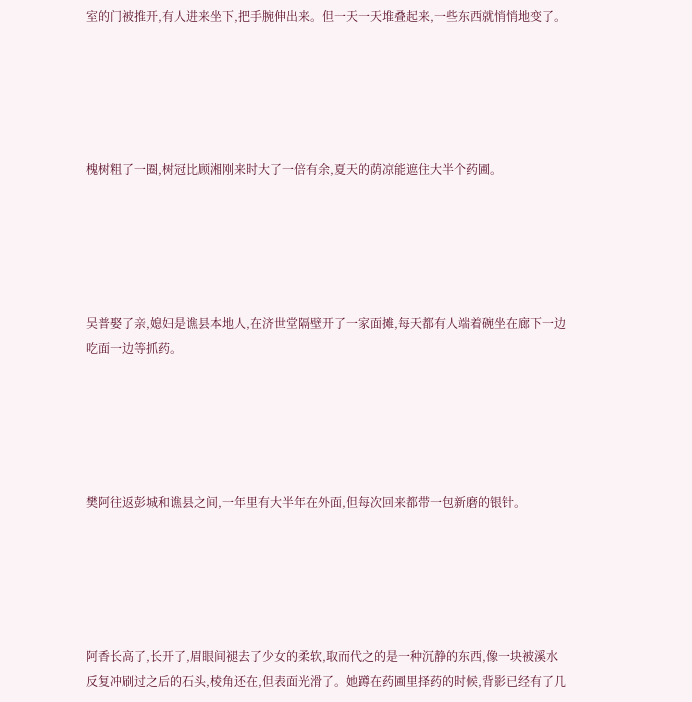室的门被推开,有人进来坐下,把手腕伸出来。但一天一天堆叠起来,一些东西就悄悄地变了。





槐树粗了一圈,树冠比顾湘刚来时大了一倍有余,夏天的荫凉能遮住大半个药圃。





吴普娶了亲,媳妇是谯县本地人,在济世堂隔壁开了一家面摊,每天都有人端着碗坐在廊下一边吃面一边等抓药。





樊阿往返彭城和谯县之间,一年里有大半年在外面,但每次回来都带一包新磨的银针。





阿香长高了,长开了,眉眼间褪去了少女的柔软,取而代之的是一种沉静的东西,像一块被溪水反复冲刷过之后的石头,棱角还在,但表面光滑了。她蹲在药圃里择药的时候,背影已经有了几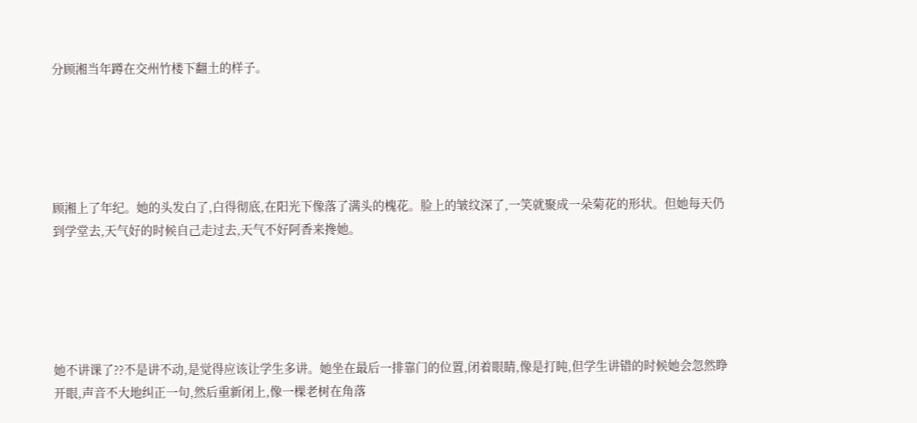分顾湘当年蹲在交州竹楼下翻土的样子。





顾湘上了年纪。她的头发白了,白得彻底,在阳光下像落了满头的槐花。脸上的皱纹深了,一笑就聚成一朵菊花的形状。但她每天仍到学堂去,天气好的时候自己走过去,天气不好阿香来搀她。





她不讲课了??不是讲不动,是觉得应该让学生多讲。她坐在最后一排靠门的位置,闭着眼睛,像是打盹,但学生讲错的时候她会忽然睁开眼,声音不大地纠正一句,然后重新闭上,像一棵老树在角落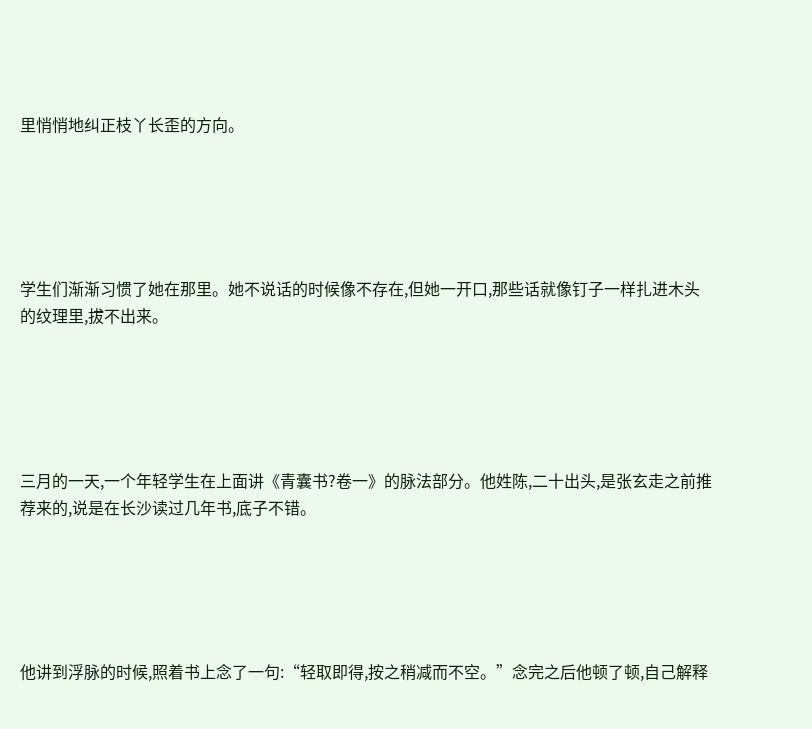里悄悄地纠正枝丫长歪的方向。





学生们渐渐习惯了她在那里。她不说话的时候像不存在,但她一开口,那些话就像钉子一样扎进木头的纹理里,拔不出来。





三月的一天,一个年轻学生在上面讲《青囊书?卷一》的脉法部分。他姓陈,二十出头,是张玄走之前推荐来的,说是在长沙读过几年书,底子不错。





他讲到浮脉的时候,照着书上念了一句:“轻取即得,按之稍减而不空。”念完之后他顿了顿,自己解释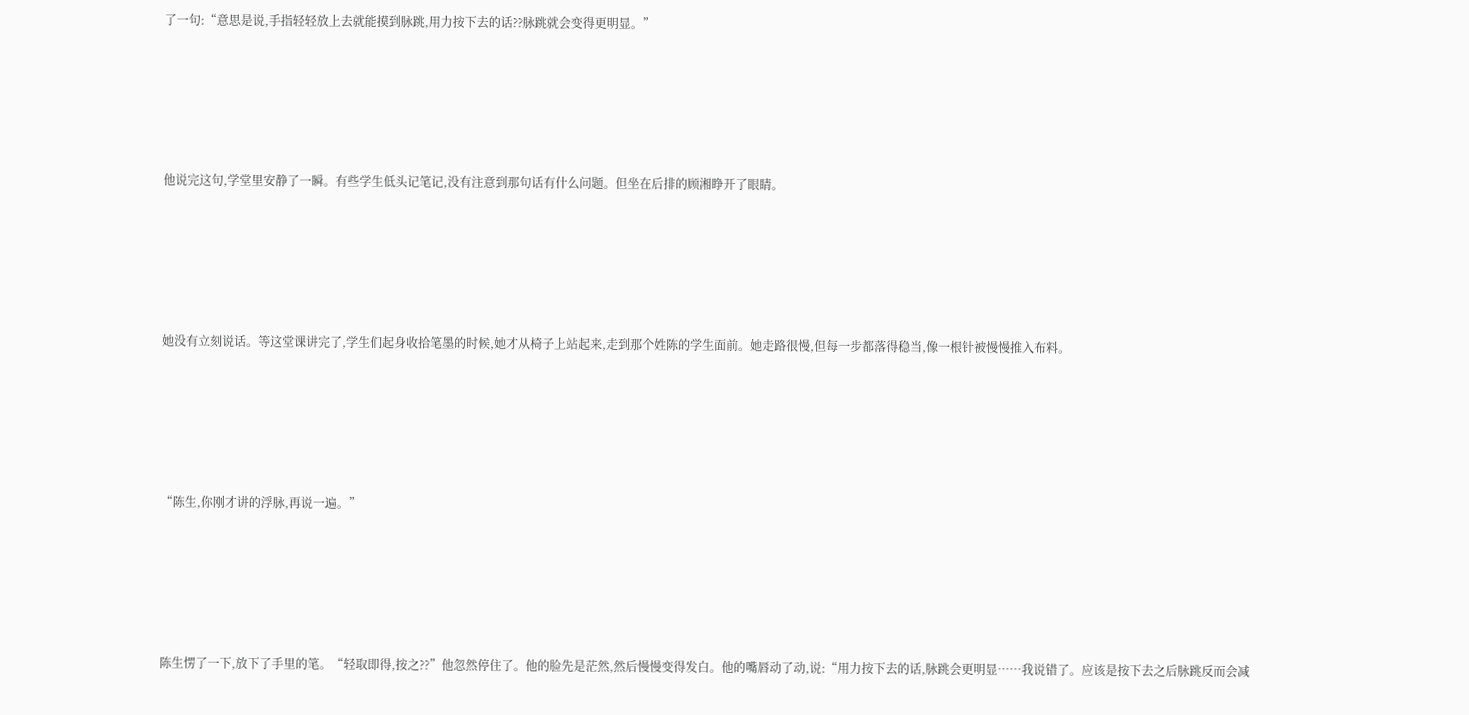了一句:“意思是说,手指轻轻放上去就能摸到脉跳,用力按下去的话??脉跳就会变得更明显。”





他说完这句,学堂里安静了一瞬。有些学生低头记笔记,没有注意到那句话有什么问题。但坐在后排的顾湘睁开了眼睛。





她没有立刻说话。等这堂课讲完了,学生们起身收拾笔墨的时候,她才从椅子上站起来,走到那个姓陈的学生面前。她走路很慢,但每一步都落得稳当,像一根针被慢慢推入布料。





“陈生,你刚才讲的浮脉,再说一遍。”





陈生愣了一下,放下了手里的笔。“轻取即得,按之??”他忽然停住了。他的脸先是茫然,然后慢慢变得发白。他的嘴唇动了动,说:“用力按下去的话,脉跳会更明显……我说错了。应该是按下去之后脉跳反而会减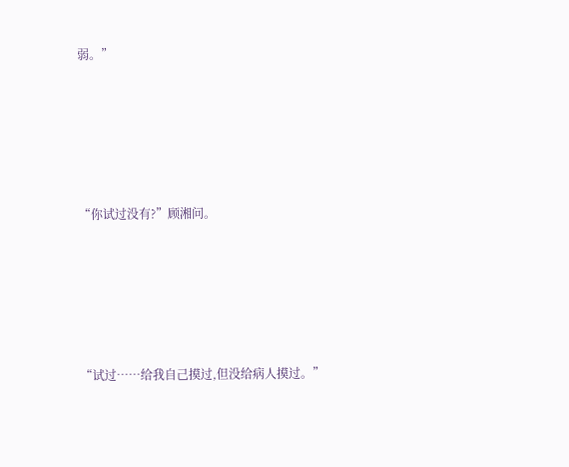弱。”





“你试过没有?”顾湘问。





“试过……给我自己摸过,但没给病人摸过。”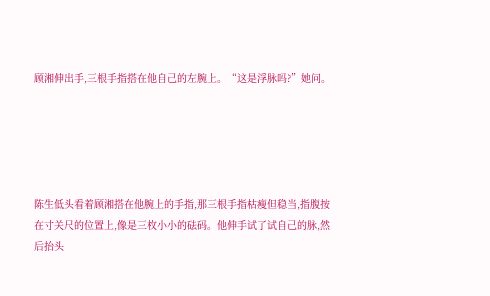顾湘伸出手,三根手指搭在他自己的左腕上。“这是浮脉吗?”她问。





陈生低头看着顾湘搭在他腕上的手指,那三根手指枯瘦但稳当,指腹按在寸关尺的位置上,像是三枚小小的砝码。他伸手试了试自己的脉,然后抬头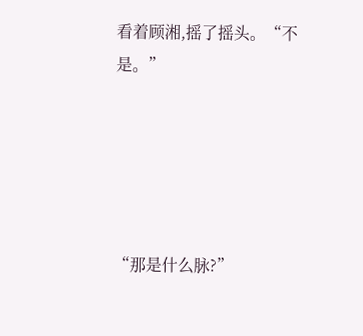看着顾湘,摇了摇头。“不是。”





“那是什么脉?”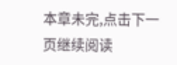本章未完,点击下一页继续阅读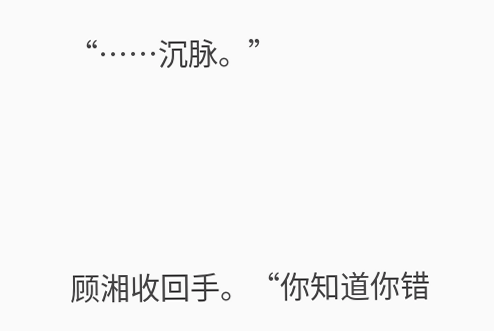“……沉脉。”





顾湘收回手。“你知道你错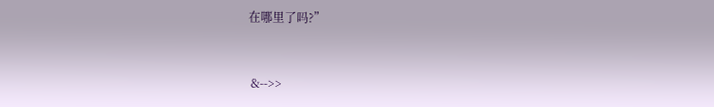在哪里了吗?”


 &-->>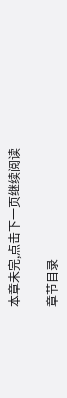本章未完,点击下一页继续阅读

章节目录